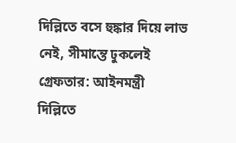দিল্লিতে বসে হুঙ্কার দিয়ে লাভ নেই, সীমান্তে ঢুকলেই গ্রেফতার: আইনমন্ত্রী
দিল্লিতে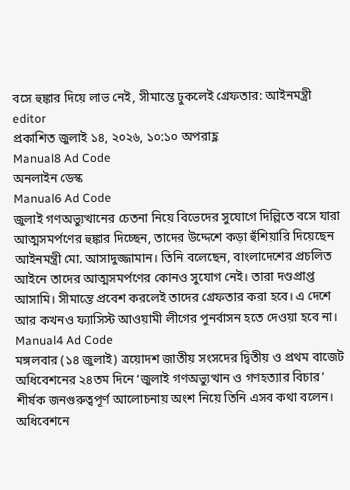বসে হুঙ্কার দিয়ে লাভ নেই, সীমান্তে ঢুকলেই গ্রেফতার: আইনমন্ত্রী
editor
প্রকাশিত জুলাই ১৪, ২০২৬, ১০:১০ অপরাহ্ণ
Manual8 Ad Code
অনলাইন ডেস্ক
Manual6 Ad Code
জুলাই গণঅভ্যুত্থানের চেতনা নিয়ে বিভেদের সুযোগে দিল্লিতে বসে যারা আত্মসমর্পণের হুঙ্কার দিচ্ছেন, তাদের উদ্দেশে কড়া হুঁশিয়ারি দিয়েছেন আইনমন্ত্রী মো. আসাদুজ্জামান। তিনি বলেছেন, বাংলাদেশের প্রচলিত আইনে তাদের আত্মসমর্পণের কোনও সুযোগ নেই। তারা দণ্ডপ্রাপ্ত আসামি। সীমান্তে প্রবেশ করলেই তাদের গ্রেফতার করা হবে। এ দেশে আর কখনও ফ্যাসিস্ট আওয়ামী লীগের পুনর্বাসন হতে দেওয়া হবে না।
Manual4 Ad Code
মঙ্গলবার (১৪ জুলাই) ত্রয়োদশ জাতীয় সংসদের দ্বিতীয় ও প্রথম বাজেট অধিবেশনের ২৪তম দিনে ‘জুলাই গণঅভ্যুত্থান ও গণহত্যার বিচার’ শীর্ষক জনগুরুত্বপূর্ণ আলোচনায় অংশ নিয়ে তিনি এসব কথা বলেন। অধিবেশনে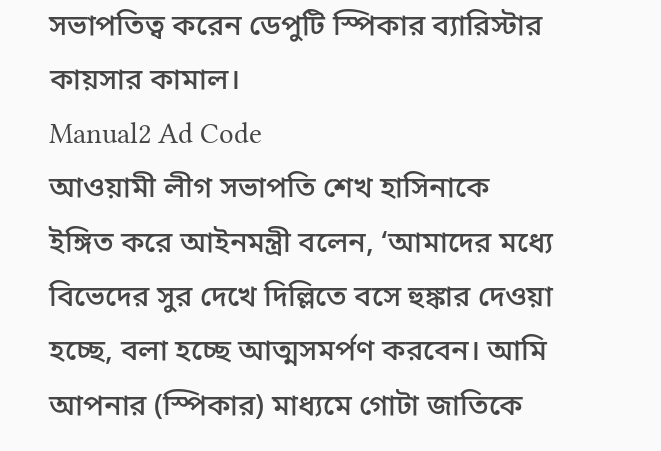সভাপতিত্ব করেন ডেপুটি স্পিকার ব্যারিস্টার কায়সার কামাল।
Manual2 Ad Code
আওয়ামী লীগ সভাপতি শেখ হাসিনাকে ইঙ্গিত করে আইনমন্ত্রী বলেন, ‘আমাদের মধ্যে বিভেদের সুর দেখে দিল্লিতে বসে হুঙ্কার দেওয়া হচ্ছে, বলা হচ্ছে আত্মসমর্পণ করবেন। আমি আপনার (স্পিকার) মাধ্যমে গোটা জাতিকে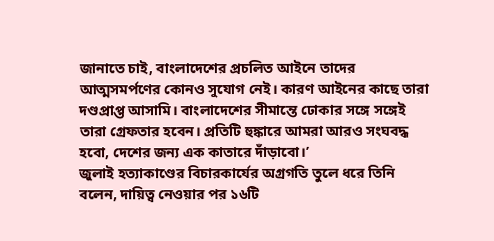জানাতে চাই, বাংলাদেশের প্রচলিত আইনে তাদের আত্মসমর্পণের কোনও সুযোগ নেই। কারণ আইনের কাছে তারা দণ্ডপ্রাপ্ত আসামি। বাংলাদেশের সীমান্তে ঢোকার সঙ্গে সঙ্গেই তারা গ্রেফতার হবেন। প্রতিটি হুঙ্কারে আমরা আরও সংঘবদ্ধ হবো, দেশের জন্য এক কাতারে দাঁড়াবো।’
জুলাই হত্যাকাণ্ডের বিচারকার্যের অগ্রগতি তুলে ধরে তিনি বলেন, দায়িত্ব নেওয়ার পর ১৬টি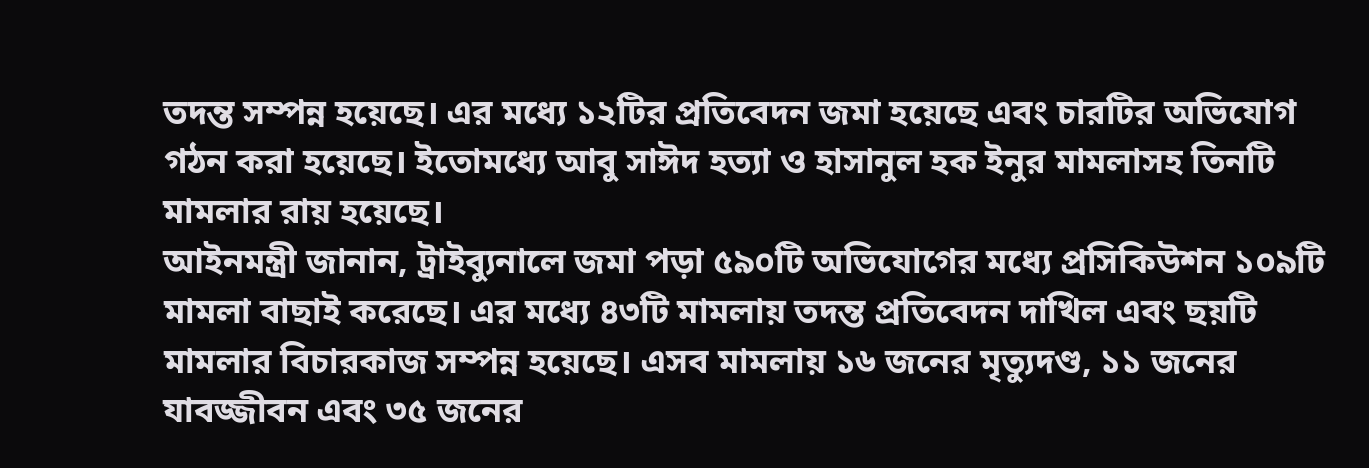তদন্ত সম্পন্ন হয়েছে। এর মধ্যে ১২টির প্রতিবেদন জমা হয়েছে এবং চারটির অভিযোগ গঠন করা হয়েছে। ইতোমধ্যে আবু সাঈদ হত্যা ও হাসানুল হক ইনুর মামলাসহ তিনটি মামলার রায় হয়েছে।
আইনমন্ত্রী জানান, ট্রাইব্যুনালে জমা পড়া ৫৯০টি অভিযোগের মধ্যে প্রসিকিউশন ১০৯টি মামলা বাছাই করেছে। এর মধ্যে ৪৩টি মামলায় তদন্ত প্রতিবেদন দাখিল এবং ছয়টি মামলার বিচারকাজ সম্পন্ন হয়েছে। এসব মামলায় ১৬ জনের মৃত্যুদণ্ড, ১১ জনের যাবজ্জীবন এবং ৩৫ জনের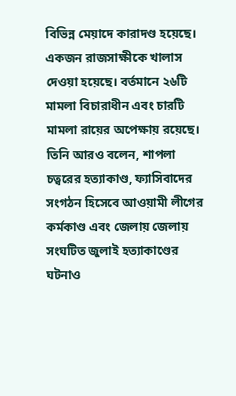বিভিন্ন মেয়াদে কারাদণ্ড হয়েছে। একজন রাজসাক্ষীকে খালাস দেওয়া হয়েছে। বর্তমানে ২৬টি মামলা বিচারাধীন এবং চারটি মামলা রায়ের অপেক্ষায় রয়েছে।
তিনি আরও বলেন, শাপলা চত্বরের হত্যাকাণ্ড, ফ্যাসিবাদের সংগঠন হিসেবে আওয়ামী লীগের কর্মকাণ্ড এবং জেলায় জেলায় সংঘটিত জুলাই হত্যাকাণ্ডের ঘটনাও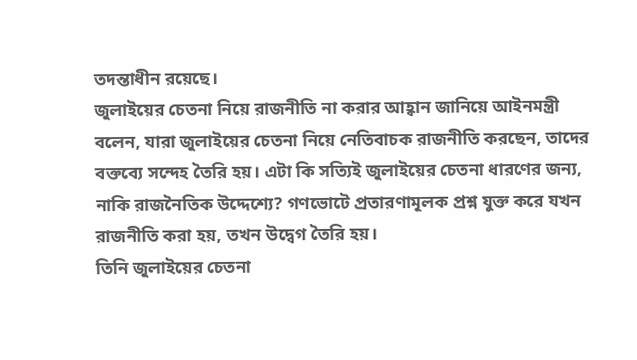তদন্তাধীন রয়েছে।
জুলাইয়ের চেতনা নিয়ে রাজনীতি না করার আহ্বান জানিয়ে আইনমন্ত্রী বলেন, যারা জুলাইয়ের চেতনা নিয়ে নেতিবাচক রাজনীতি করছেন, তাদের বক্তব্যে সন্দেহ তৈরি হয়। এটা কি সত্যিই জুলাইয়ের চেতনা ধারণের জন্য, নাকি রাজনৈতিক উদ্দেশ্যে? গণভোটে প্রতারণামূলক প্রশ্ন যুক্ত করে যখন রাজনীতি করা হয়, তখন উদ্বেগ তৈরি হয়।
তিনি জুলাইয়ের চেতনা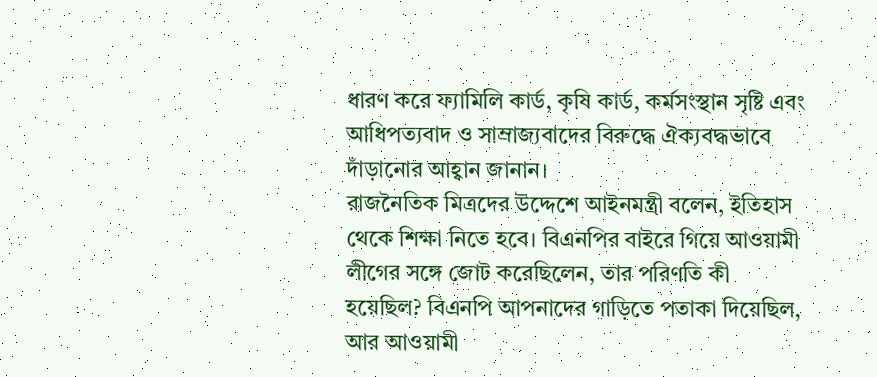ধারণ করে ফ্যামিলি কার্ড, কৃষি কার্ড, কর্মসংস্থান সৃষ্টি এবং আধিপত্যবাদ ও সাম্রাজ্যবাদের বিরুদ্ধে ঐক্যবদ্ধভাবে দাঁড়ানোর আহ্বান জানান।
রাজনৈতিক মিত্রদের উদ্দেশে আইনমন্ত্রী বলেন, ইতিহাস থেকে শিক্ষা নিতে হবে। বিএনপির বাইরে গিয়ে আওয়ামী লীগের সঙ্গে জোট করেছিলেন, তার পরিণতি কী হয়েছিল? বিএনপি আপনাদের গাড়িতে পতাকা দিয়েছিল, আর আওয়ামী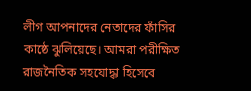লীগ আপনাদের নেতাদের ফাঁসির কাষ্ঠে ঝুলিয়েছে। আমরা পরীক্ষিত রাজনৈতিক সহযোদ্ধা হিসেবে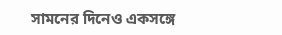সামনের দিনেও একসঙ্গে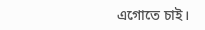এগোতে চাই।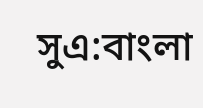সুএ:বাংলা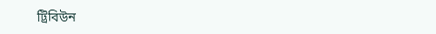ট্রিবিউন